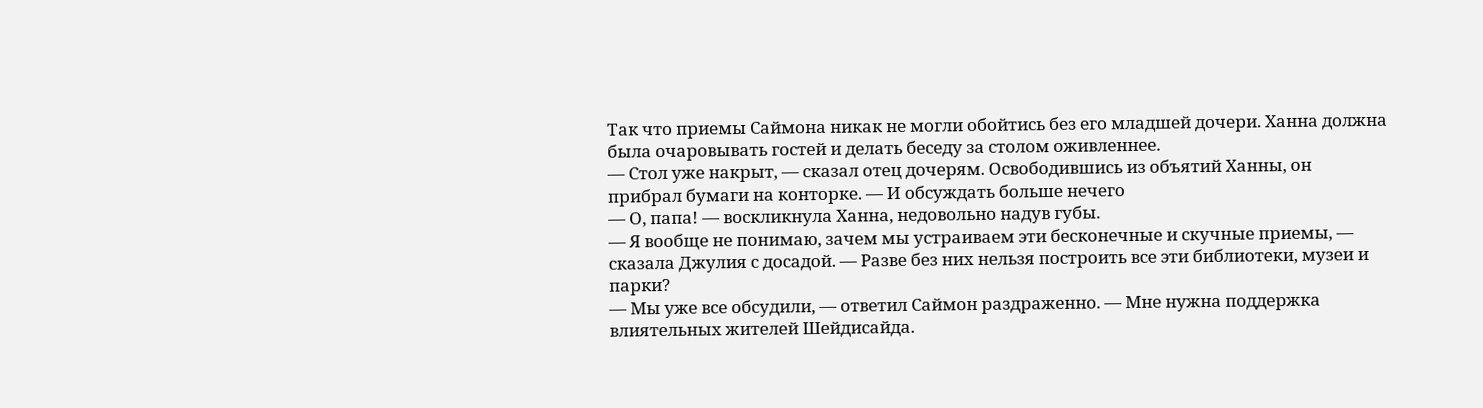Так что приемы Саймона никак не могли обойтись без его младшей дочери. Ханна должна была очаровывать гостей и делать беседу за столом оживленнее.
— Стол уже накрыт, — сказал отец дочерям. Освободившись из объятий Ханны, он прибрал бумаги на конторке. — И обсуждать больше нечего
— О, папа! — воскликнула Ханна, недовольно надув губы.
— Я вообще не понимаю, зачем мы устраиваем эти бесконечные и скучные приемы, — сказала Джулия с досадой. — Разве без них нельзя построить все эти библиотеки, музеи и парки?
— Мы уже все обсудили, — ответил Саймон раздраженно. — Мне нужна поддержка влиятельных жителей Шейдисайда.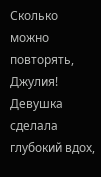Сколько можно повторять, Джулия!
Девушка сделала глубокий вдох,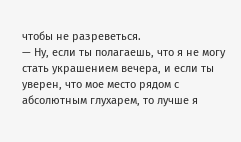чтобы не разреветься.
— Ну, если ты полагаешь, что я не могу стать украшением вечера, и если ты уверен, что мое место рядом с абсолютным глухарем, то лучше я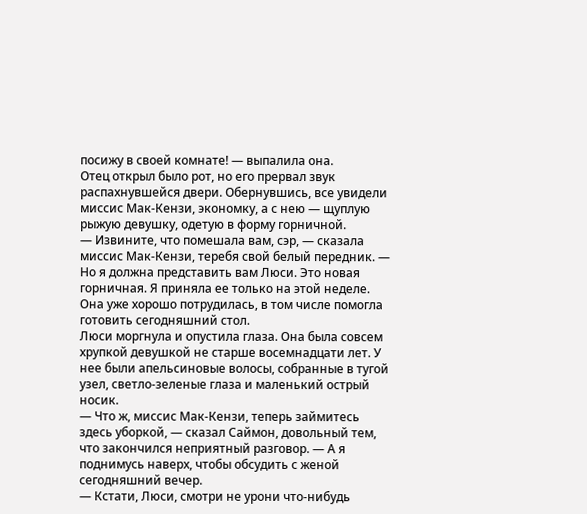посижу в своей комнате! — выпалила она.
Отец открыл было рот, но его прервал звук распахнувшейся двери. Обернувшись, все увидели миссис Мак-Кензи, экономку, а с нею — щуплую рыжую девушку, одетую в форму горничной.
— Извините, что помешала вам, сэр, — сказала миссис Мак-Кензи, теребя свой белый передник. — Но я должна представить вам Люси. Это новая горничная. Я приняла ее только на этой неделе. Она уже хорошо потрудилась, в том числе помогла готовить сегодняшний стол.
Люси моргнула и опустила глаза. Она была совсем хрупкой девушкой не старше восемнадцати лет. У нее были апельсиновые волосы, собранные в тугой узел, светло-зеленые глаза и маленький острый носик.
— Что ж, миссис Мак-Кензи, теперь займитесь здесь уборкой, — сказал Саймон, довольный тем, что закончился неприятный разговор. — А я поднимусь наверх, чтобы обсудить с женой сегодняшний вечер.
— Кстати, Люси, смотри не урони что-нибудь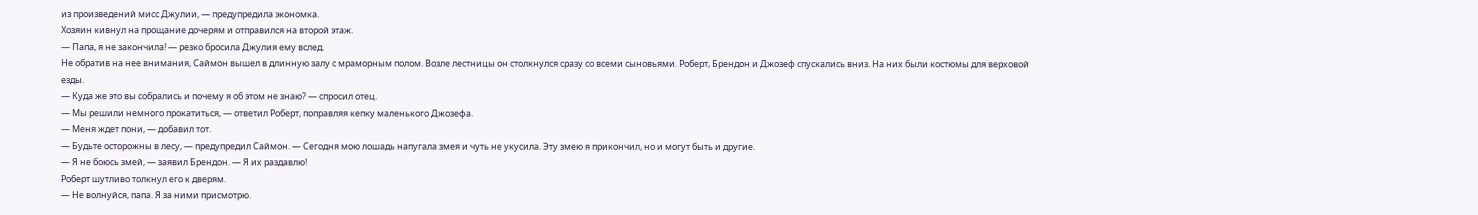из произведений мисс Джулии, — предупредила экономка.
Хозяин кивнул на прощание дочерям и отправился на второй этаж.
— Папа, я не закончила! — резко бросила Джулия ему вслед.
Не обратив на нее внимания, Саймон вышел в длинную залу с мраморным полом. Возле лестницы он столкнулся сразу со всеми сыновьями. Роберт, Брендон и Джозеф спускались вниз. На них были костюмы для верховой езды.
— Куда же это вы собрались и почему я об этом не знаю? — спросил отец.
— Мы решили немного прокатиться, — ответил Роберт, поправляя кепку маленького Джозефа.
— Меня ждет пони, — добавил тот.
— Будьте осторожны в лесу, — предупредил Саймон. — Сегодня мою лошадь напугала змея и чуть не укусила. Эту змею я прикончил, но и могут быть и другие.
— Я не боюсь змей, — заявил Брендон. — Я их раздавлю!
Роберт шутливо толкнул его к дверям.
— Не волнуйся, папа. Я за ними присмотрю.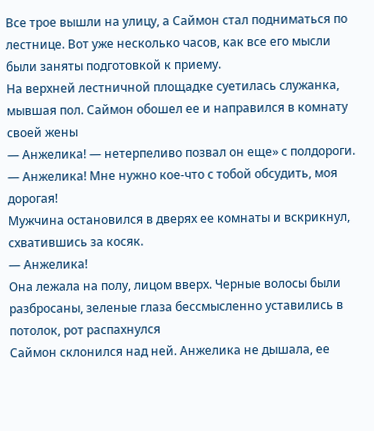Все трое вышли на улицу, а Саймон стал подниматься по лестнице. Вот уже несколько часов, как все его мысли были заняты подготовкой к приему.
На верхней лестничной площадке суетилась служанка, мывшая пол. Саймон обошел ее и направился в комнату своей жены
— Анжелика! — нетерпеливо позвал он еще» с полдороги. — Анжелика! Мне нужно кое-что с тобой обсудить, моя дорогая!
Мужчина остановился в дверях ее комнаты и вскрикнул, схватившись за косяк.
— Анжелика!
Она лежала на полу, лицом вверх. Черные волосы были разбросаны, зеленые глаза бессмысленно уставились в потолок, рот распахнулся
Саймон склонился над ней. Анжелика не дышала, ее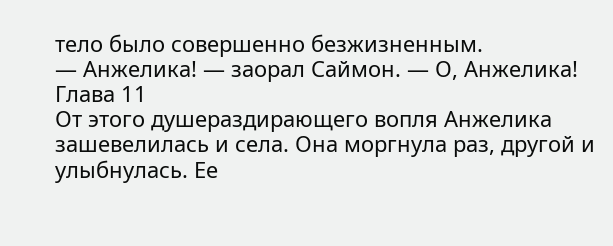тело было совершенно безжизненным.
— Анжелика! — заорал Саймон. — О, Анжелика!
Глава 11
От этого душераздирающего вопля Анжелика зашевелилась и села. Она моргнула раз, другой и улыбнулась. Ее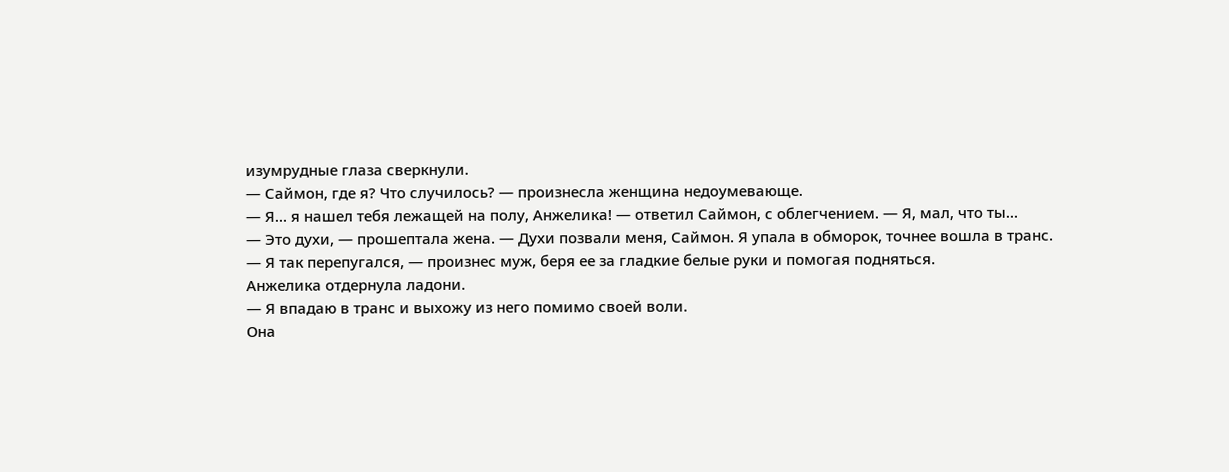изумрудные глаза сверкнули.
— Саймон, где я? Что случилось? — произнесла женщина недоумевающе.
— Я… я нашел тебя лежащей на полу, Aнжелика! — ответил Саймон, с облегчением. — Я, мал, что ты…
— Это духи, — прошептала жена. — Духи позвали меня, Саймон. Я упала в обморок, точнее вошла в транс.
— Я так перепугался, — произнес муж, беря ее за гладкие белые руки и помогая подняться.
Анжелика отдернула ладони.
— Я впадаю в транс и выхожу из него помимо своей воли.
Она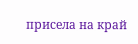присела на край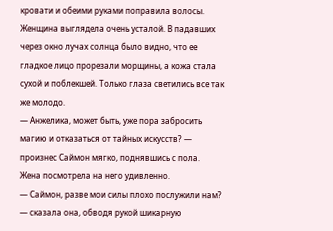кровати и обеими руками поправила волосы. Женщина выглядела очень усталой. В падавших через окно лучах солнца было видно, что ее гладкое лицо прорезали морщины, а кожа стала сухой и поблекшей. Только глаза светились все так же молодо.
— Анжелика, может быть, уже пора забросить магию и отказаться от тайных искусств? — произнес Саймон мягко, поднявшись с пола.
Жена посмотрела на него удивленно.
— Саймон, разве мои силы плохо послужили нам? — сказала она, обводя рукой шикарную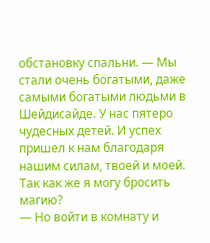обстановку спальни. — Мы стали очень богатыми, даже самыми богатыми людьми в Шейдисайде. У нас пятеро чудесных детей. И успех пришел к нам благодаря нашим силам, твоей и моей. Так как же я могу бросить магию?
— Но войти в комнату и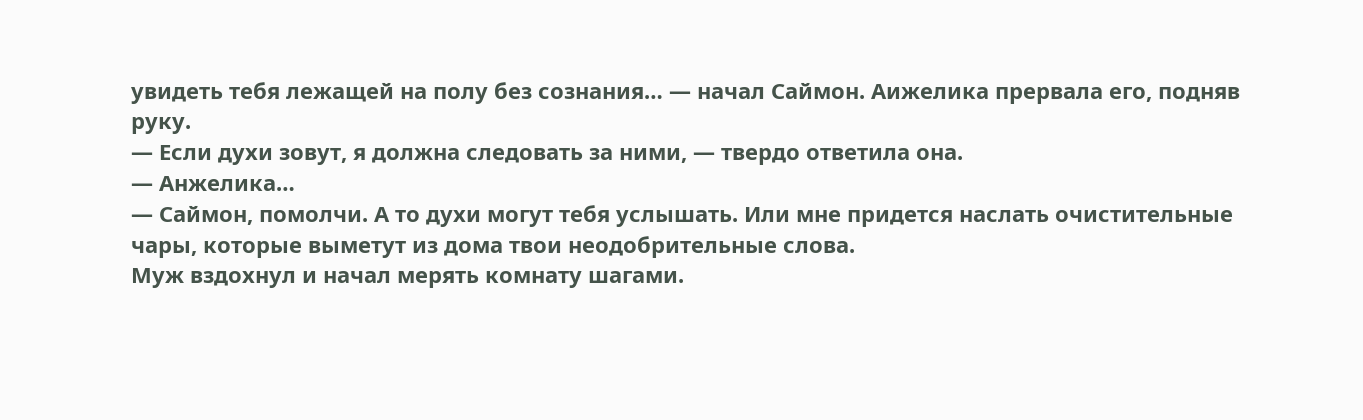увидеть тебя лежащей на полу без сознания… — начал Саймон. Аижелика прервала его, подняв руку.
— Если духи зовут, я должна следовать за ними, — твердо ответила она.
— Анжелика…
— Саймон, помолчи. А то духи могут тебя услышать. Или мне придется наслать очистительные чары, которые выметут из дома твои неодобрительные слова.
Муж вздохнул и начал мерять комнату шагами.